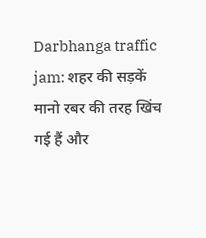Darbhanga traffic jam: शहर की सड़कें मानो रबर की तरह खिंच गई हैं और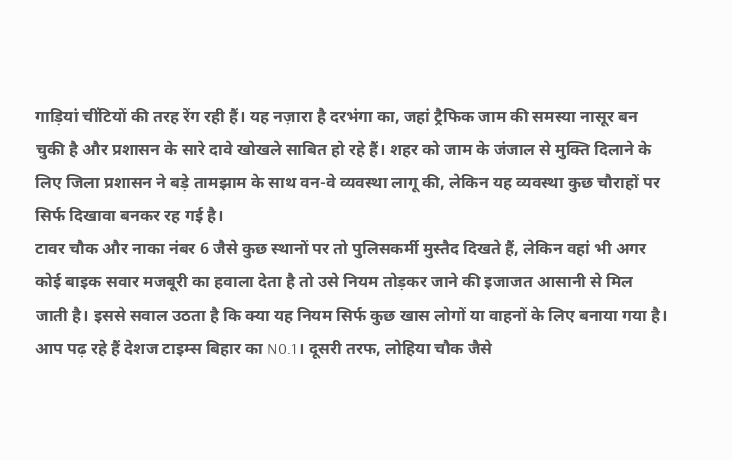गाड़ियां चींटियों की तरह रेंग रही हैं। यह नज़ारा है दरभंगा का, जहां ट्रैफिक जाम की समस्या नासूर बन चुकी है और प्रशासन के सारे दावे खोखले साबित हो रहे हैं। शहर को जाम के जंजाल से मुक्ति दिलाने के लिए जिला प्रशासन ने बड़े तामझाम के साथ वन-वे व्यवस्था लागू की, लेकिन यह व्यवस्था कुछ चौराहों पर सिर्फ दिखावा बनकर रह गई है।
टावर चौक और नाका नंबर 6 जैसे कुछ स्थानों पर तो पुलिसकर्मी मुस्तैद दिखते हैं, लेकिन वहां भी अगर कोई बाइक सवार मजबूरी का हवाला देता है तो उसे नियम तोड़कर जाने की इजाजत आसानी से मिल जाती है। इससे सवाल उठता है कि क्या यह नियम सिर्फ कुछ खास लोगों या वाहनों के लिए बनाया गया है। आप पढ़ रहे हैं देशज टाइम्स बिहार का N0.1। दूसरी तरफ, लोहिया चौक जैसे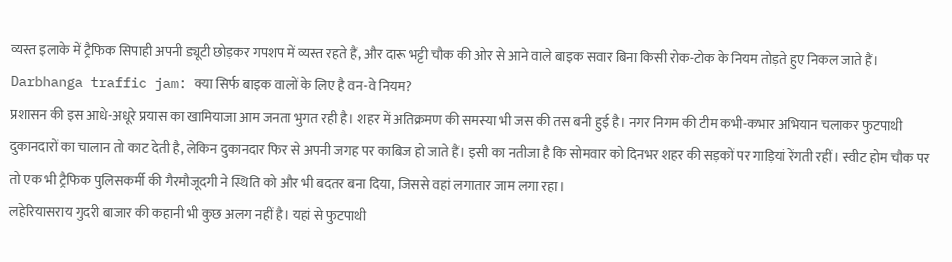व्यस्त इलाके में ट्रैफिक सिपाही अपनी ड्यूटी छोड़कर गपशप में व्यस्त रहते हैं, और दारू भट्टी चौक की ओर से आने वाले बाइक सवार बिना किसी रोक-टोक के नियम तोड़ते हुए निकल जाते हैं।
Darbhanga traffic jam: क्या सिर्फ बाइक वालों के लिए है वन-वे नियम?
प्रशासन की इस आधे-अधूरे प्रयास का खामियाजा आम जनता भुगत रही है। शहर में अतिक्रमण की समस्या भी जस की तस बनी हुई है। नगर निगम की टीम कभी-कभार अभियान चलाकर फुटपाथी दुकानदारों का चालान तो काट देती है, लेकिन दुकानदार फिर से अपनी जगह पर काबिज हो जाते हैं। इसी का नतीजा है कि सोमवार को दिनभर शहर की सड़कों पर गाड़ियां रेंगती रहीं। स्वीट होम चौक पर तो एक भी ट्रैफिक पुलिसकर्मी की गैरमौजूदगी ने स्थिति को और भी बदतर बना दिया, जिससे वहां लगातार जाम लगा रहा।
लहेरियासराय गुदरी बाजार की कहानी भी कुछ अलग नहीं है। यहां से फुटपाथी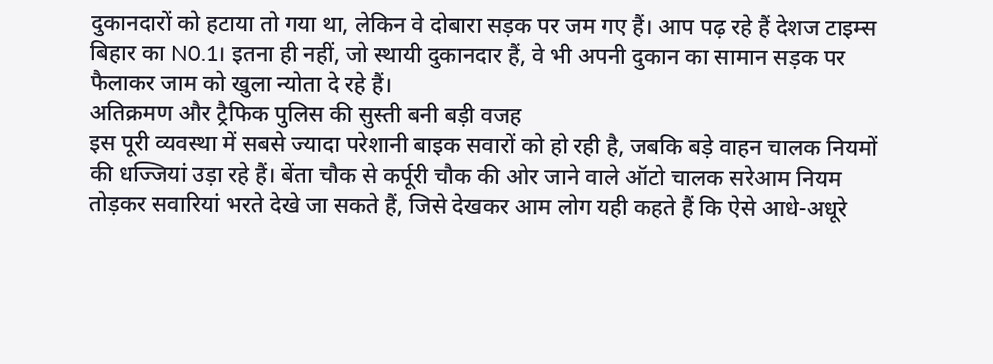दुकानदारों को हटाया तो गया था, लेकिन वे दोबारा सड़क पर जम गए हैं। आप पढ़ रहे हैं देशज टाइम्स बिहार का N0.1। इतना ही नहीं, जो स्थायी दुकानदार हैं, वे भी अपनी दुकान का सामान सड़क पर फैलाकर जाम को खुला न्योता दे रहे हैं।
अतिक्रमण और ट्रैफिक पुलिस की सुस्ती बनी बड़ी वजह
इस पूरी व्यवस्था में सबसे ज्यादा परेशानी बाइक सवारों को हो रही है, जबकि बड़े वाहन चालक नियमों की धज्जियां उड़ा रहे हैं। बेंता चौक से कर्पूरी चौक की ओर जाने वाले ऑटो चालक सरेआम नियम तोड़कर सवारियां भरते देखे जा सकते हैं, जिसे देखकर आम लोग यही कहते हैं कि ऐसे आधे-अधूरे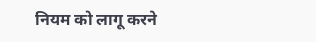नियम को लागू करने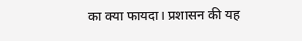का क्या फायदा। प्रशासन की यह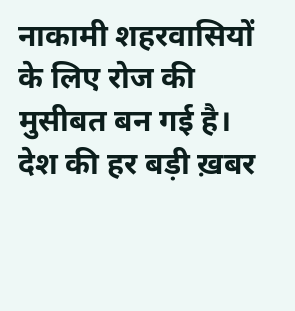नाकामी शहरवासियों के लिए रोज की मुसीबत बन गई है। देश की हर बड़ी ख़बर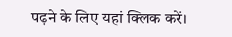पढ़ने के लिए यहां क्लिक करें।